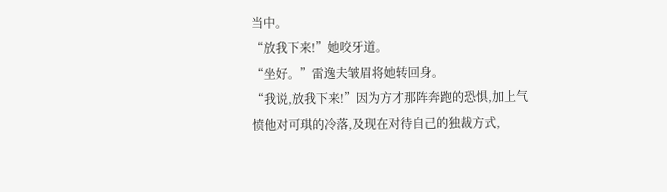当中。
“放我下来!”她咬牙道。
“坐好。”雷逸夫皱眉将她转回身。
“我说,放我下来!”因为方才那阵奔跑的恐惧,加上气愤他对可琪的冷落,及现在对待自己的独裁方式,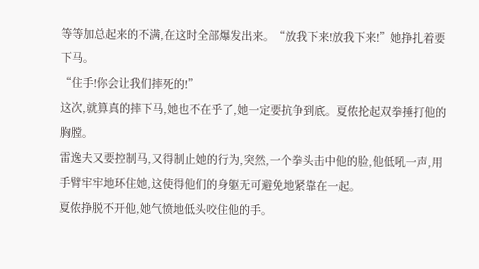等等加总起来的不满,在这时全部爆发出来。“放我下来!放我下来!”她挣扎着要下马。
“住手!你会让我们摔死的!”
这次,就算真的摔下马,她也不在乎了,她一定要抗争到底。夏侬抡起双拳捶打他的胸膛。
雷逸夫又要控制马,又得制止她的行为,突然,一个拳头击中他的脸,他低吼一声,用手臂牢牢地环住她,这使得他们的身躯无可避免地紧靠在一起。
夏侬挣脱不开他,她气愤地低头咬住他的手。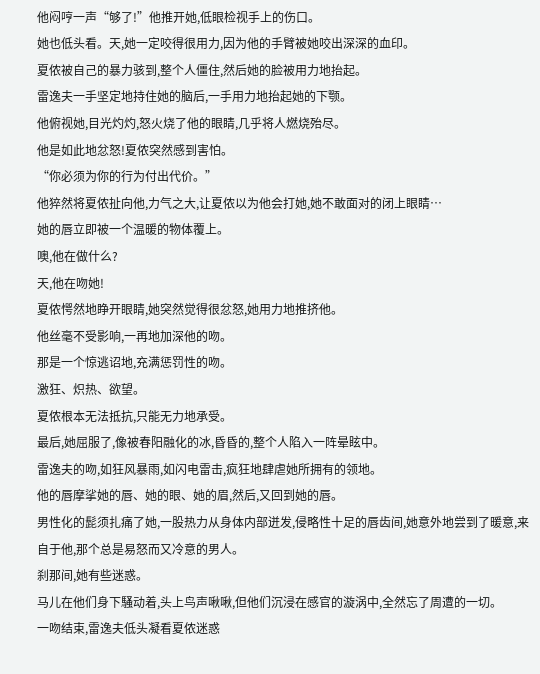他闷哼一声“够了!”他推开她,低眼检视手上的伤口。
她也低头看。天,她一定咬得很用力,因为他的手臂被她咬出深深的血印。
夏侬被自己的暴力骇到,整个人僵住,然后她的脸被用力地抬起。
雷逸夫一手坚定地持住她的脑后,一手用力地抬起她的下颚。
他俯视她,目光灼灼,怒火烧了他的眼睛,几乎将人燃烧殆尽。
他是如此地忿怒!夏侬突然感到害怕。
“你必须为你的行为付出代价。”
他猝然将夏侬扯向他,力气之大,让夏侬以为他会打她,她不敢面对的闭上眼睛…
她的唇立即被一个温暖的物体覆上。
噢,他在做什么?
天,他在吻她!
夏侬愕然地睁开眼睛,她突然觉得很忿怒,她用力地推挤他。
他丝毫不受影响,一再地加深他的吻。
那是一个惊逃诏地,充满惩罚性的吻。
激狂、炽热、欲望。
夏侬根本无法抵抗,只能无力地承受。
最后,她屈服了,像被春阳融化的冰,昏昏的,整个人陷入一阵晕眩中。
雷逸夫的吻,如狂风暴雨,如闪电雷击,疯狂地肆虐她所拥有的领地。
他的唇摩挲她的唇、她的眼、她的眉,然后,又回到她的唇。
男性化的髭须扎痛了她,一股热力从身体内部迸发,侵略性十足的唇齿间,她意外地尝到了暖意,来自于他,那个总是易怒而又冷意的男人。
刹那间,她有些迷惑。
马儿在他们身下騒动着,头上鸟声啾啾,但他们沉浸在感官的漩涡中,全然忘了周遭的一切。
一吻结束,雷逸夫低头凝看夏侬迷惑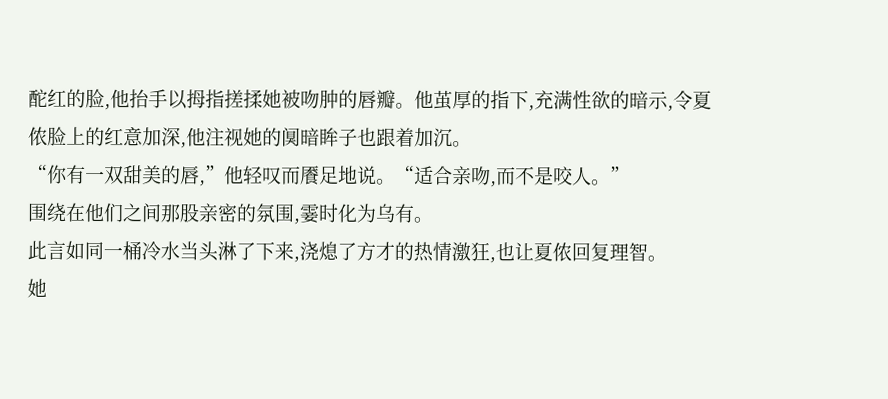酡红的脸,他抬手以拇指搓揉她被吻肿的唇瓣。他茧厚的指下,充满性欲的暗示,令夏侬脸上的红意加深,他注视她的阒暗眸子也跟着加沉。
“你有一双甜美的唇,”他轻叹而餍足地说。“适合亲吻,而不是咬人。”
围绕在他们之间那股亲密的氛围,霎时化为乌有。
此言如同一桶冷水当头淋了下来,浇熄了方才的热情激狂,也让夏侬回复理智。
她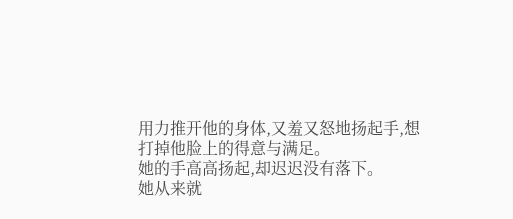用力推开他的身体,又羞又怒地扬起手,想打掉他脸上的得意与满足。
她的手高高扬起,却迟迟没有落下。
她从来就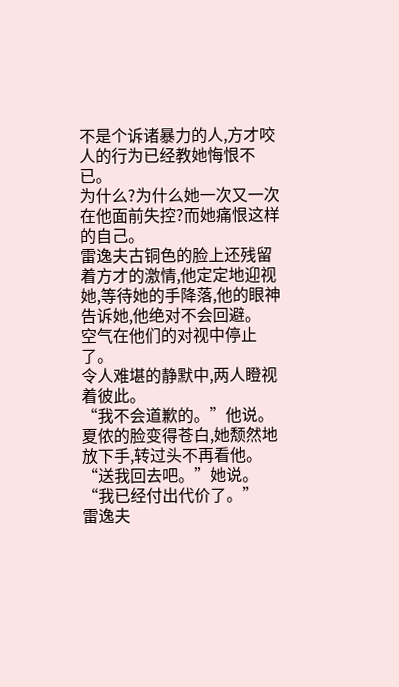不是个诉诸暴力的人,方才咬人的行为已经教她悔恨不已。
为什么?为什么她一次又一次在他面前失控?而她痛恨这样的自己。
雷逸夫古铜色的脸上还残留着方才的激情,他定定地迎视她,等待她的手降落,他的眼神告诉她,他绝对不会回避。
空气在他们的对视中停止了。
令人难堪的静默中,两人瞪视着彼此。
“我不会道歉的。”他说。
夏侬的脸变得苍白,她颓然地放下手,转过头不再看他。
“送我回去吧。”她说。“我已经付出代价了。”
雷逸夫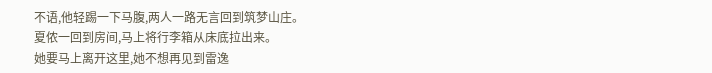不语,他轻踢一下马腹,两人一路无言回到筑梦山庄。
夏侬一回到房间,马上将行李箱从床底拉出来。
她要马上离开这里,她不想再见到雷逸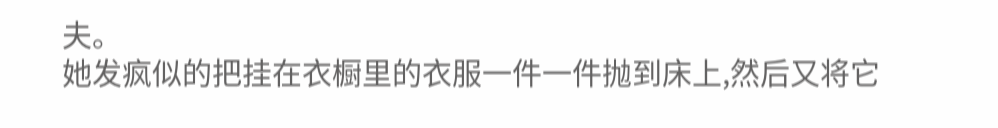夫。
她发疯似的把挂在衣橱里的衣服一件一件抛到床上,然后又将它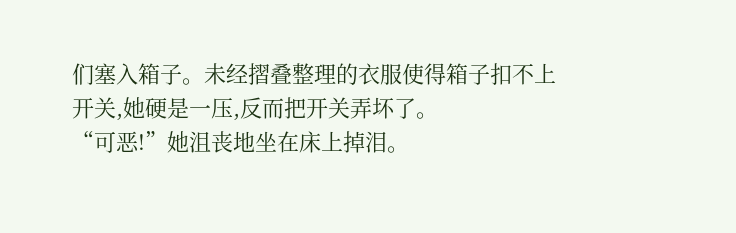们塞入箱子。未经摺叠整理的衣服使得箱子扣不上开关,她硬是一压,反而把开关弄坏了。
“可恶!”她沮丧地坐在床上掉泪。